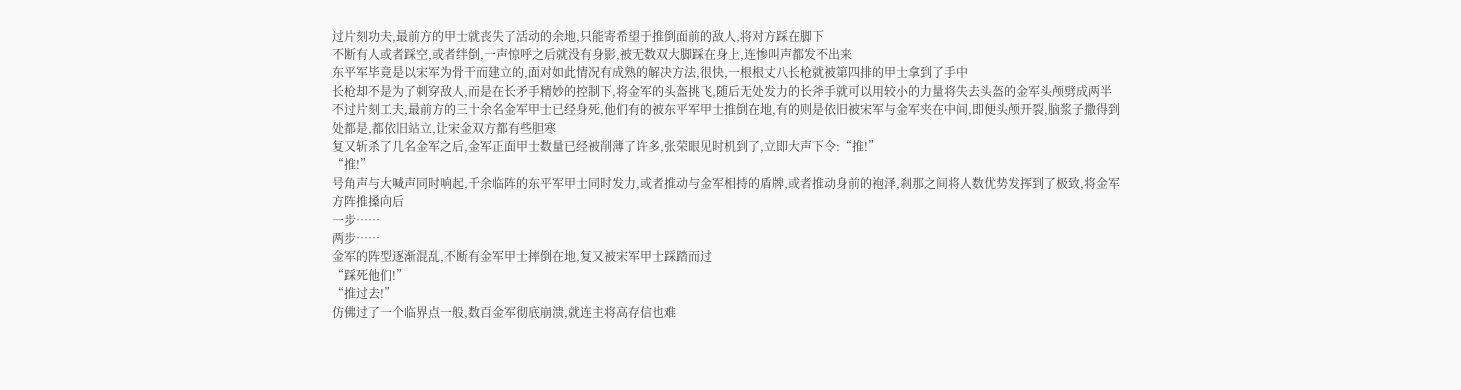过片刻功夫,最前方的甲士就丧失了活动的余地,只能寄希望于推倒面前的敌人,将对方踩在脚下
不断有人或者踩空,或者绊倒,一声惊呼之后就没有身影,被无数双大脚踩在身上,连惨叫声都发不出来
东平军毕竟是以宋军为骨干而建立的,面对如此情况有成熟的解决方法,很快,一根根丈八长枪就被第四排的甲士拿到了手中
长枪却不是为了刺穿敌人,而是在长矛手精妙的控制下,将金军的头盔挑飞,随后无处发力的长斧手就可以用较小的力量将失去头盔的金军头颅劈成两半
不过片刻工夫,最前方的三十余名金军甲士已经身死,他们有的被东平军甲士推倒在地,有的则是依旧被宋军与金军夹在中间,即便头颅开裂,脑浆子撒得到处都是,都依旧站立,让宋金双方都有些胆寒
复又斩杀了几名金军之后,金军正面甲士数量已经被削薄了许多,张荣眼见时机到了,立即大声下令:“推!”
“推!”
号角声与大喊声同时响起,千余临阵的东平军甲士同时发力,或者推动与金军相持的盾牌,或者推动身前的袍泽,刹那之间将人数优势发挥到了极致,将金军方阵推搡向后
一步……
两步……
金军的阵型逐渐混乱,不断有金军甲士摔倒在地,复又被宋军甲士踩踏而过
“踩死他们!”
“推过去!”
仿佛过了一个临界点一般,数百金军彻底崩溃,就连主将高存信也难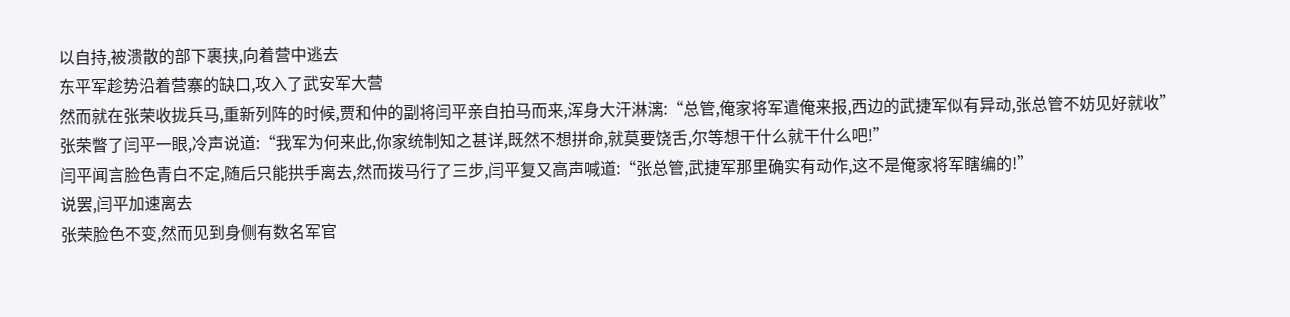以自持,被溃散的部下裹挟,向着营中逃去
东平军趁势沿着营寨的缺口,攻入了武安军大营
然而就在张荣收拢兵马,重新列阵的时候,贾和仲的副将闫平亲自拍马而来,浑身大汗淋漓:“总管,俺家将军遣俺来报,西边的武捷军似有异动,张总管不妨见好就收”
张荣瞥了闫平一眼,冷声说道:“我军为何来此,你家统制知之甚详,既然不想拼命,就莫要饶舌,尔等想干什么就干什么吧!”
闫平闻言脸色青白不定,随后只能拱手离去,然而拨马行了三步,闫平复又高声喊道:“张总管,武捷军那里确实有动作,这不是俺家将军瞎编的!”
说罢,闫平加速离去
张荣脸色不变,然而见到身侧有数名军官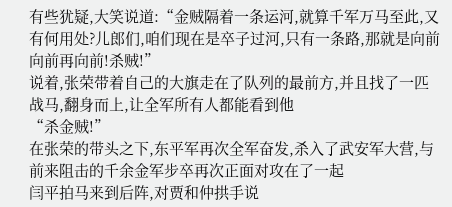有些犹疑,大笑说道:“金贼隔着一条运河,就算千军万马至此,又有何用处?儿郎们,咱们现在是卒子过河,只有一条路,那就是向前向前再向前!杀贼!”
说着,张荣带着自己的大旗走在了队列的最前方,并且找了一匹战马,翻身而上,让全军所有人都能看到他
“杀金贼!”
在张荣的带头之下,东平军再次全军奋发,杀入了武安军大营,与前来阻击的千余金军步卒再次正面对攻在了一起
闫平拍马来到后阵,对贾和仲拱手说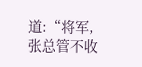道:“将军,张总管不收